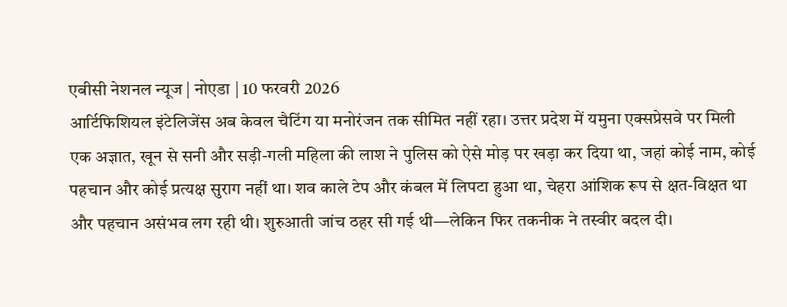एबीसी नेशनल न्यूज | नोएडा | 10 फरवरी 2026
आर्टिफिशियल इंटेलिजेंस अब केवल चैटिंग या मनोरंजन तक सीमित नहीं रहा। उत्तर प्रदेश में यमुना एक्सप्रेसवे पर मिली एक अज्ञात, खून से सनी और सड़ी-गली महिला की लाश ने पुलिस को ऐसे मोड़ पर खड़ा कर दिया था, जहां कोई नाम, कोई पहचान और कोई प्रत्यक्ष सुराग नहीं था। शव काले टेप और कंबल में लिपटा हुआ था, चेहरा आंशिक रूप से क्षत-विक्षत था और पहचान असंभव लग रही थी। शुरुआती जांच ठहर सी गई थी—लेकिन फिर तकनीक ने तस्वीर बदल दी।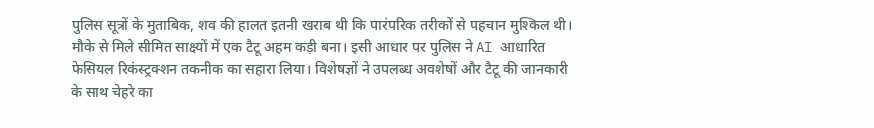पुलिस सूत्रों के मुताबिक, शव की हालत इतनी खराब थी कि पारंपरिक तरीकों से पहचान मुश्किल थी। मौके से मिले सीमित साक्ष्यों में एक टैटू अहम कड़ी बना। इसी आधार पर पुलिस ने AI आधारित फेसियल रिकंस्ट्रक्शन तकनीक का सहारा लिया। विशेषज्ञों ने उपलब्ध अवशेषों और टैटू की जानकारी के साथ चेहरे का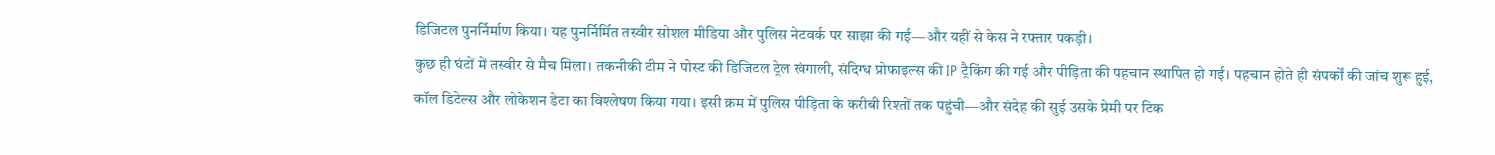डिजिटल पुनर्निर्माण किया। यह पुनर्निर्मित तस्वीर सोशल मीडिया और पुलिस नेटवर्क पर साझा की गई—और यहीं से केस ने रफ्तार पकड़ी।
कुछ ही घंटों में तस्वीर से मैच मिला। तकनीकी टीम ने पोस्ट की डिजिटल ट्रेल खंगाली, संदिग्ध प्रोफाइल्स की IP ट्रैकिंग की गई और पीड़िता की पहचान स्थापित हो गई। पहचान होते ही संपर्कों की जांच शुरू हुई, कॉल डिटेल्स और लोकेशन डेटा का विश्लेषण किया गया। इसी क्रम में पुलिस पीड़िता के करीबी रिश्तों तक पहुंची—और संदेह की सुई उसके प्रेमी पर टिक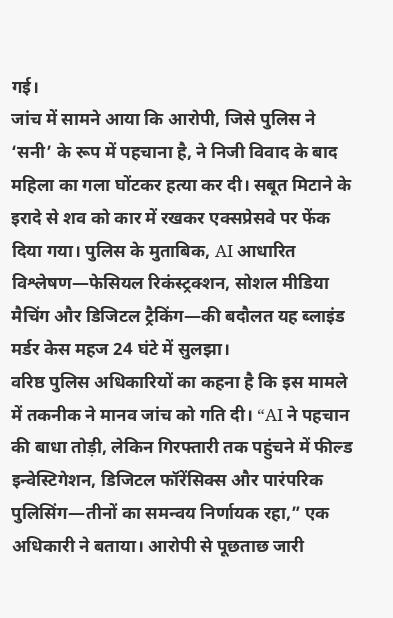गई।
जांच में सामने आया कि आरोपी, जिसे पुलिस ने ‘सनी’ के रूप में पहचाना है, ने निजी विवाद के बाद महिला का गला घोंटकर हत्या कर दी। सबूत मिटाने के इरादे से शव को कार में रखकर एक्सप्रेसवे पर फेंक दिया गया। पुलिस के मुताबिक, AI आधारित विश्लेषण—फेसियल रिकंस्ट्रक्शन, सोशल मीडिया मैचिंग और डिजिटल ट्रैकिंग—की बदौलत यह ब्लाइंड मर्डर केस महज 24 घंटे में सुलझा।
वरिष्ठ पुलिस अधिकारियों का कहना है कि इस मामले में तकनीक ने मानव जांच को गति दी। “AI ने पहचान की बाधा तोड़ी, लेकिन गिरफ्तारी तक पहुंचने में फील्ड इन्वेस्टिगेशन, डिजिटल फॉरेंसिक्स और पारंपरिक पुलिसिंग—तीनों का समन्वय निर्णायक रहा,” एक अधिकारी ने बताया। आरोपी से पूछताछ जारी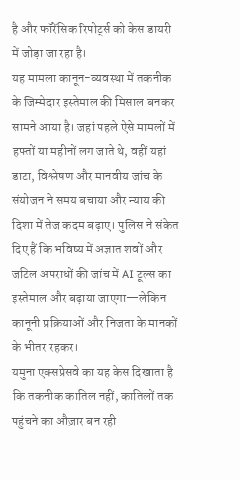है और फॉरेंसिक रिपोर्ट्स को केस डायरी में जोड़ा जा रहा है।
यह मामला कानून-व्यवस्था में तकनीक के जिम्मेदार इस्तेमाल की मिसाल बनकर सामने आया है। जहां पहले ऐसे मामलों में हफ्तों या महीनों लग जाते थे, वहीं यहां डाटा, विश्लेषण और मानवीय जांच के संयोजन ने समय बचाया और न्याय की दिशा में तेज कदम बढ़ाए। पुलिस ने संकेत दिए हैं कि भविष्य में अज्ञात शवों और जटिल अपराधों की जांच में AI टूल्स का इस्तेमाल और बढ़ाया जाएगा—लेकिन कानूनी प्रक्रियाओं और निजता के मानकों के भीतर रहकर।
यमुना एक्सप्रेसवे का यह केस दिखाता है कि तकनीक कातिल नहीं, कातिलों तक पहुंचने का औज़ार बन रही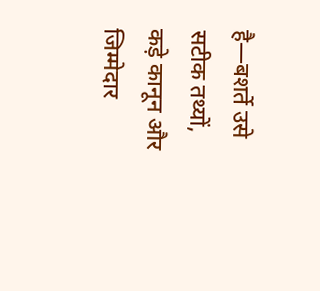है—बशर्ते उसे सटीक तथ्यों, कड़े कानून और जिम्मेदार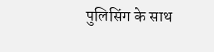पुलिसिंग के साथ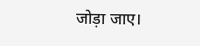जोड़ा जाए।